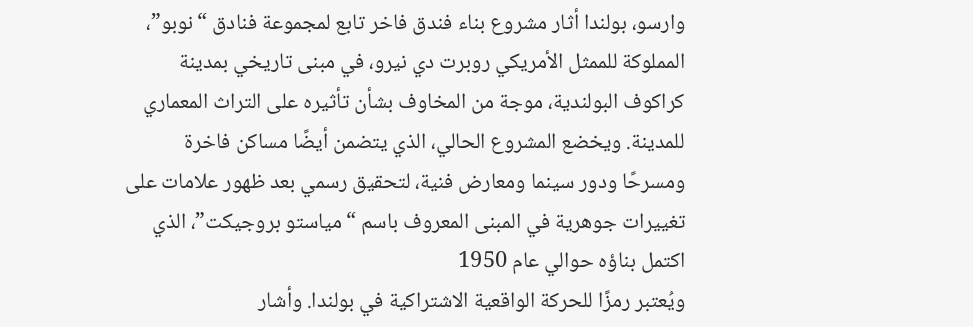وارسو، بولندا أثار مشروع بناء فندق فاخر تابع لمجموعة فنادق “نوبو”، المملوكة للممثل الأمريكي روبرت دي نيرو، في مبنى تاريخي بمدينة كراكوف البولندية، موجة من المخاوف بشأن تأثيره على التراث المعماري للمدينة. ويخضع المشروع الحالي، الذي يتضمن أيضًا مساكن فاخرة ومسرحًا ودور سينما ومعارض فنية، لتحقيق رسمي بعد ظهور علامات على تغييرات جوهرية في المبنى المعروف باسم “مياستو بروجيكت”، الذي اكتمل بناؤه حوالي عام 1950
ويُعتبر رمزًا للحركة الواقعية الاشتراكية في بولندا. وأشار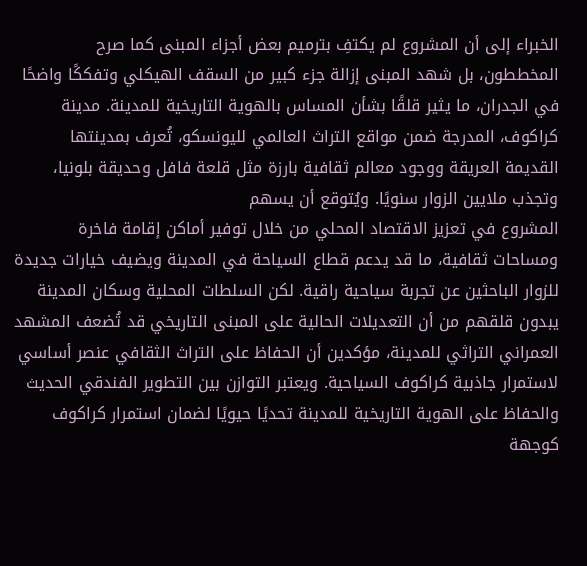الخبراء إلى أن المشروع لم يكتفِ بترميم بعض أجزاء المبنى كما صرح المخططون، بل شهد المبنى إزالة جزء كبير من السقف الهيكلي وتفككًا واضحًا في الجدران، ما يثير قلقًا بشأن المساس بالهوية التاريخية للمدينة. مدينة كراكوف، المدرجة ضمن مواقع التراث العالمي لليونسكو، تُعرف بمدينتها القديمة العريقة ووجود معالم ثقافية بارزة مثل قلعة فافل وحديقة بلونيا، وتجذب ملايين الزوار سنويًا. ويُتوقع أن يسهم
المشروع في تعزيز الاقتصاد المحلي من خلال توفير أماكن إقامة فاخرة ومساحات ثقافية، ما قد يدعم قطاع السياحة في المدينة ويضيف خيارات جديدة للزوار الباحثين عن تجربة سياحية راقية. لكن السلطات المحلية وسكان المدينة يبدون قلقهم من أن التعديلات الحالية على المبنى التاريخي قد تُضعف المشهد العمراني التراثي للمدينة، مؤكدين أن الحفاظ على التراث الثقافي عنصر أساسي لاستمرار جاذبية كراكوف السياحية. ويعتبر التوازن بين التطوير الفندقي الحديث والحفاظ على الهوية التاريخية للمدينة تحديًا حيويًا لضمان استمرار كراكوف كوجهة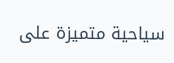سياحية متميزة على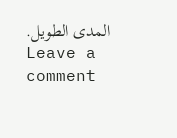المدى الطويل.
Leave a comment